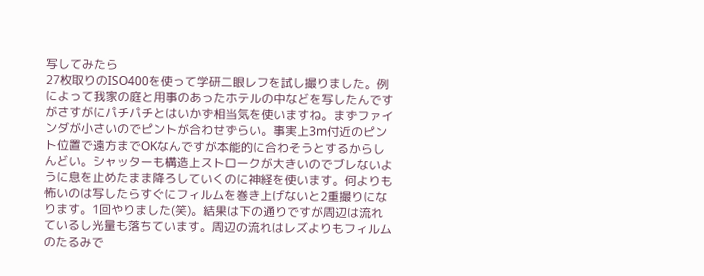写してみたら
27枚取りのISO400を使って学研二眼レフを試し撮りました。例によって我家の庭と用事のあったホテルの中などを写したんですがさすがにパチパチとはいかず相当気を使いますね。まずファインダが小さいのでピントが合わせずらい。事実上3m付近のピント位置で遠方までOKなんですが本能的に合わそうとするからしんどい。シャッターも構造上ストロークが大きいのでブレないように息を止めたまま降ろしていくのに神経を使います。何よりも怖いのは写したらすぐにフィルムを巻き上げないと2重撮りになります。1回やりました(笑)。結果は下の通りですが周辺は流れているし光量も落ちています。周辺の流れはレズよりもフィルムのたるみで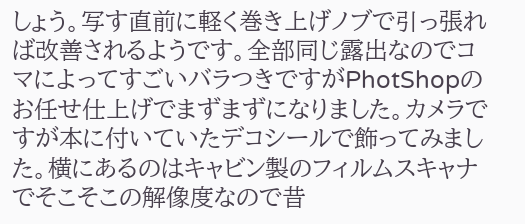しょう。写す直前に軽く巻き上げノブで引っ張れば改善されるようです。全部同じ露出なのでコマによってすごいバラつきですがPhotShopのお任せ仕上げでまずまずになりました。カメラですが本に付いていたデコシールで飾ってみました。横にあるのはキャビン製のフィルムスキャナでそこそこの解像度なので昔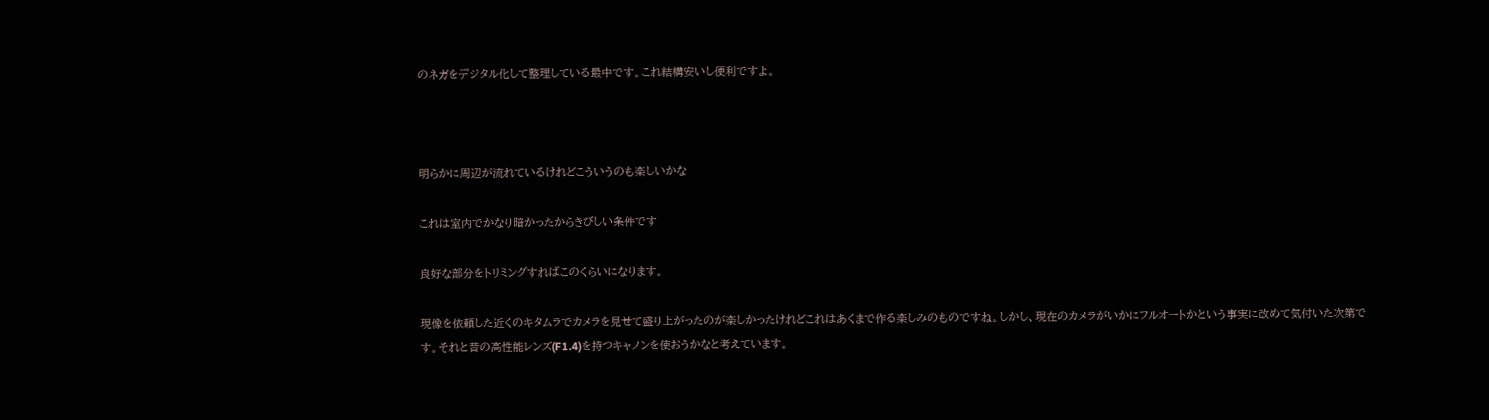のネガをデジタル化して整理している最中です。これ結構安いし便利ですよ。



明らかに周辺が流れているけれどこういうのも楽しいかな

これは室内でかなり暗かったからきびしい条件です

良好な部分をトリミングすればこのくらいになります。

現像を依頼した近くのキタムラでカメラを見せて盛り上がったのが楽しかったけれどこれはあくまで作る楽しみのものですね。しかし、現在のカメラがいかにフルオートかという事実に改めて気付いた次第です。それと昔の高性能レンズ(F1.4)を持つキャノンを使おうかなと考えています。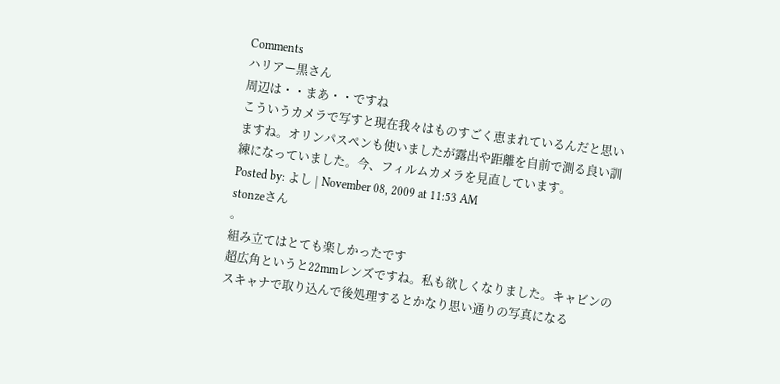Comments
ハリアー黒さん
周辺は・・まあ・・ですね
こういうカメラで写すと現在我々はものすごく恵まれているんだと思いますね。オリンパスペンも使いましたが露出や距離を自前で測る良い訓練になっていました。今、フィルムカメラを見直しています。
Posted by: よし | November 08, 2009 at 11:53 AM
stonzeさん
。
組み立てはとても楽しかったです
超広角というと22mmレンズですね。私も欲しくなりました。キャビンのスキャナで取り込んで後処理するとかなり思い通りの写真になる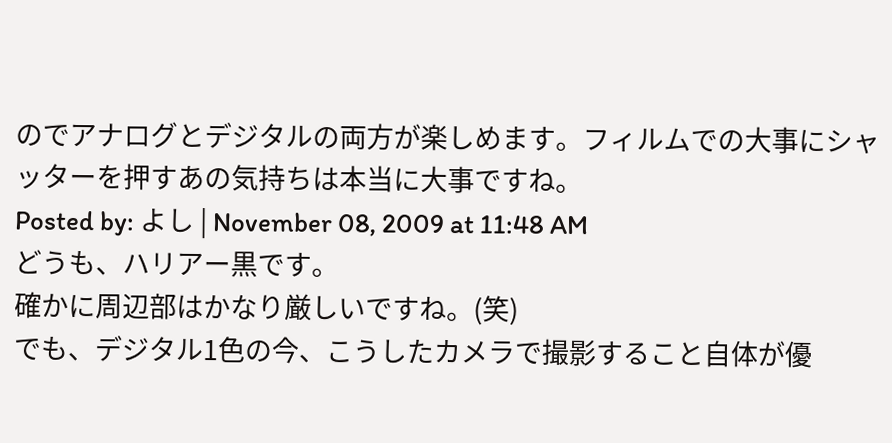のでアナログとデジタルの両方が楽しめます。フィルムでの大事にシャッターを押すあの気持ちは本当に大事ですね。
Posted by: よし | November 08, 2009 at 11:48 AM
どうも、ハリアー黒です。
確かに周辺部はかなり厳しいですね。(笑)
でも、デジタル1色の今、こうしたカメラで撮影すること自体が優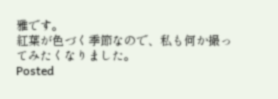雅です。
紅葉が色づく季節なので、私も何か撮ってみたくなりました。
Posted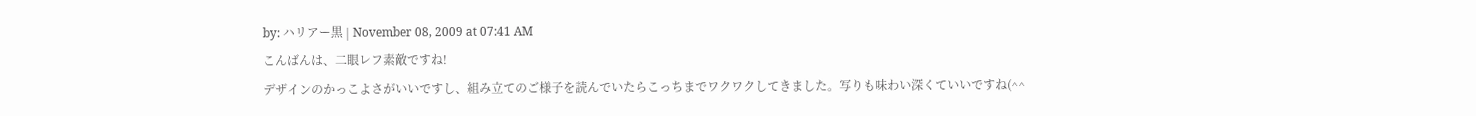by: ハリアー黒 | November 08, 2009 at 07:41 AM
こんばんは、二眼レフ素敵ですね!
デザインのかっこよさがいいですし、組み立てのご様子を読んでいたらこっちまでワクワクしてきました。写りも味わい深くていいですね(^^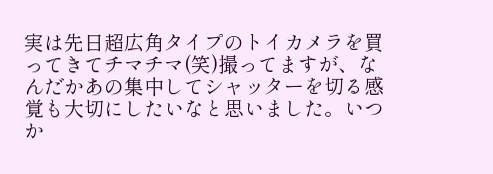実は先日超広角タイプのトイカメラを買ってきてチマチマ(笑)撮ってますが、なんだかあの集中してシャッターを切る感覚も大切にしたいなと思いました。いつか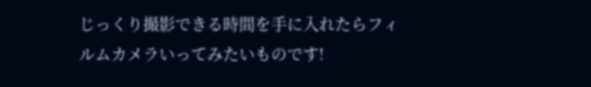じっくり撮影できる時間を手に入れたらフィルムカメラいってみたいものです!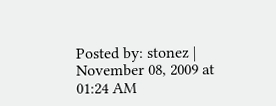Posted by: stonez | November 08, 2009 at 01:24 AM